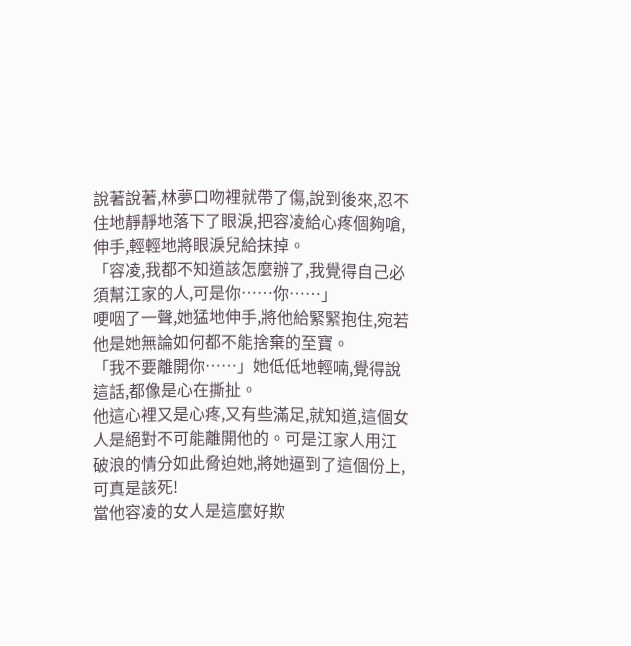說著說著,林夢口吻裡就帶了傷,說到後來,忍不住地靜靜地落下了眼淚,把容凌給心疼個夠嗆,伸手,輕輕地將眼淚兒給抹掉。
「容凌,我都不知道該怎麼辦了,我覺得自己必須幫江家的人,可是你……你……」
哽咽了一聲,她猛地伸手,將他給緊緊抱住,宛若他是她無論如何都不能捨棄的至寶。
「我不要離開你……」她低低地輕喃,覺得說這話,都像是心在撕扯。
他這心裡又是心疼,又有些滿足,就知道,這個女人是絕對不可能離開他的。可是江家人用江破浪的情分如此脅迫她,將她逼到了這個份上,可真是該死!
當他容凌的女人是這麼好欺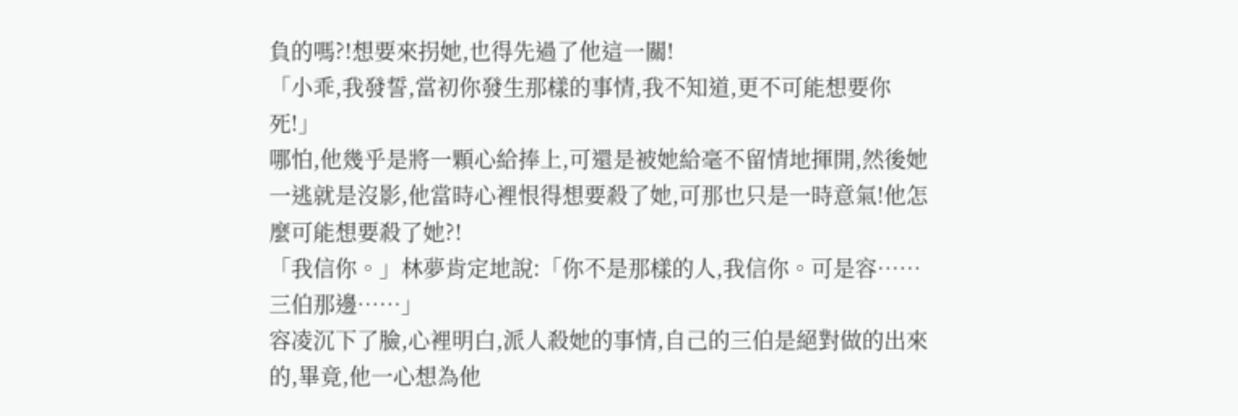負的嗎?!想要來拐她,也得先過了他這一關!
「小乖,我發誓,當初你發生那樣的事情,我不知道,更不可能想要你死!」
哪怕,他幾乎是將一顆心給捧上,可還是被她給毫不留情地揮開,然後她一逃就是沒影,他當時心裡恨得想要殺了她,可那也只是一時意氣!他怎麼可能想要殺了她?!
「我信你。」林夢肯定地說:「你不是那樣的人,我信你。可是容……三伯那邊……」
容凌沉下了臉,心裡明白,派人殺她的事情,自己的三伯是絕對做的出來的,畢竟,他一心想為他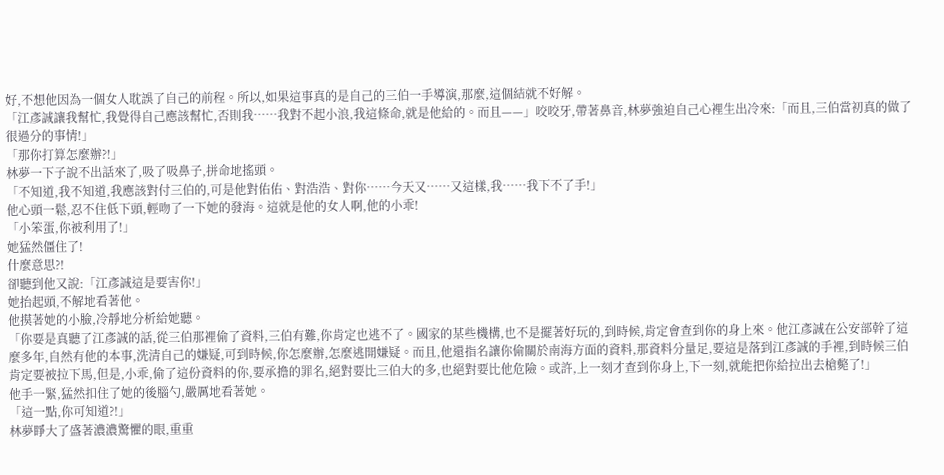好,不想他因為一個女人耽誤了自己的前程。所以,如果這事真的是自己的三伯一手導演,那麼,這個結就不好解。
「江彥誠讓我幫忙,我覺得自己應該幫忙,否則我……我對不起小浪,我這條命,就是他給的。而且——」咬咬牙,帶著鼻音,林夢強迫自己心裡生出冷來:「而且,三伯當初真的做了很過分的事情!」
「那你打算怎麼辦?!」
林夢一下子說不出話來了,吸了吸鼻子,拼命地搖頭。
「不知道,我不知道,我應該對付三伯的,可是他對佑佑、對浩浩、對你……今天又……又這樣,我……我下不了手!」
他心頭一鬆,忍不住低下頭,輕吻了一下她的發海。這就是他的女人啊,他的小乖!
「小笨蛋,你被利用了!」
她猛然僵住了!
什麼意思?!
卻聽到他又說:「江彥誠這是要害你!」
她抬起頭,不解地看著他。
他摸著她的小臉,冷靜地分析給她聽。
「你要是真聽了江彥誠的話,從三伯那裡偷了資料,三伯有難,你肯定也逃不了。國家的某些機構,也不是擺著好玩的,到時候,肯定會查到你的身上來。他江彥誠在公安部幹了這麼多年,自然有他的本事,洗清自己的嫌疑,可到時候,你怎麼辦,怎麼逃開嫌疑。而且,他還指名讓你偷關於南海方面的資料,那資料分量足,要這是落到江彥誠的手裡,到時候三伯肯定要被拉下馬,但是,小乖,偷了這份資料的你,要承擔的罪名,絕對要比三伯大的多,也絕對要比他危險。或許,上一刻才查到你身上,下一刻,就能把你給拉出去槍斃了!」
他手一緊,猛然扣住了她的後腦勺,嚴厲地看著她。
「這一點,你可知道?!」
林夢睜大了盛著濃濃驚懼的眼,重重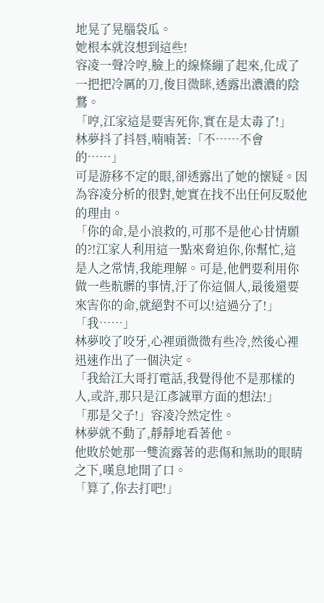地晃了晃腦袋瓜。
她根本就沒想到這些!
容凌一聲冷哼,臉上的線條繃了起來,化成了一把把冷厲的刀,俊目微眯,透露出濃濃的陰鶩。
「哼,江家這是要害死你,實在是太毒了!」
林夢抖了抖唇,喃喃著:「不……不會的……」
可是游移不定的眼,卻透露出了她的懷疑。因為容凌分析的很對,她實在找不出任何反駁他的理由。
「你的命,是小浪救的,可那不是他心甘情願的?!江家人利用這一點來脅迫你,你幫忙,這是人之常情,我能理解。可是,他們要利用你做一些骯髒的事情,汙了你這個人,最後還要來害你的命,就絕對不可以!這過分了!」
「我……」
林夢咬了咬牙,心裡頭微微有些冷,然後心裡迅速作出了一個決定。
「我給江大哥打電話,我覺得他不是那樣的人,或許,那只是江彥誠單方面的想法!」
「那是父子!」容凌冷然定性。
林夢就不動了,靜靜地看著他。
他敗於她那一雙流露著的悲傷和無助的眼睛之下,嘆息地開了口。
「算了,你去打吧!」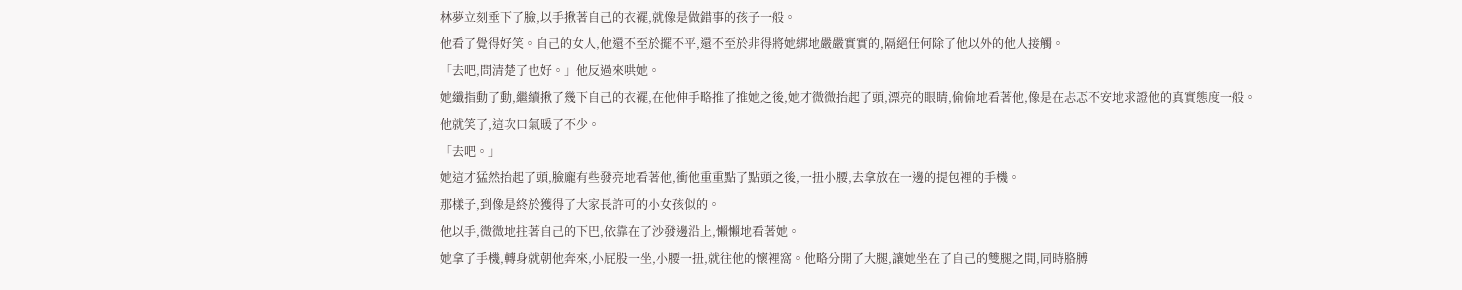林夢立刻垂下了臉,以手揪著自己的衣襬,就像是做錯事的孩子一般。
他看了覺得好笑。自己的女人,他還不至於擺不平,還不至於非得將她綁地嚴嚴實實的,隔絕任何除了他以外的他人接觸。
「去吧,問清楚了也好。」他反過來哄她。
她纖指動了動,繼續揪了幾下自己的衣襬,在他伸手略推了推她之後,她才微微抬起了頭,漂亮的眼睛,偷偷地看著他,像是在忐忑不安地求證他的真實態度一般。
他就笑了,這次口氣暖了不少。
「去吧。」
她這才猛然抬起了頭,臉龐有些發亮地看著他,衝他重重點了點頭之後,一扭小腰,去拿放在一邊的提包裡的手機。
那樣子,到像是終於獲得了大家長許可的小女孩似的。
他以手,微微地拄著自己的下巴,依靠在了沙發邊沿上,懶懶地看著她。
她拿了手機,轉身就朝他奔來,小屁股一坐,小腰一扭,就往他的懷裡窩。他略分開了大腿,讓她坐在了自己的雙腿之間,同時胳膊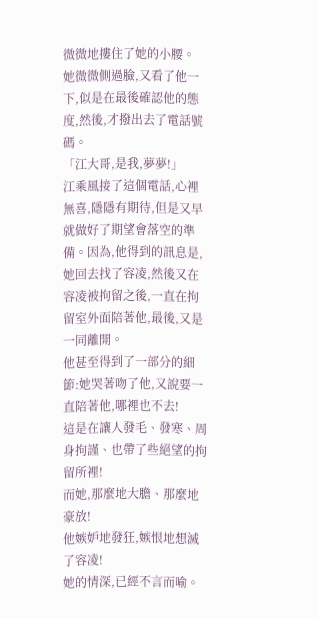微微地摟住了她的小腰。
她微微側過臉,又看了他一下,似是在最後確認他的態度,然後,才撥出去了電話號碼。
「江大哥,是我,夢夢!」
江乘風接了這個電話,心裡無喜,隱隱有期待,但是又早就做好了期望會落空的準備。因為,他得到的訊息是,她回去找了容凌,然後又在容凌被拘留之後,一直在拘留室外面陪著他,最後,又是一同離開。
他甚至得到了一部分的細節:她哭著吻了他,又說要一直陪著他,哪裡也不去!
這是在讓人發毛、發寒、周身拘謹、也帶了些絕望的拘留所裡!
而她,那麼地大膽、那麼地豪放!
他嫉妒地發狂,嫉恨地想滅了容凌!
她的情深,已經不言而喻。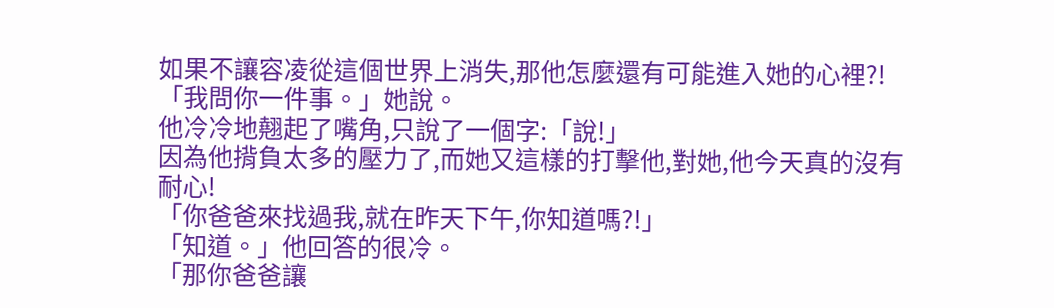如果不讓容凌從這個世界上消失,那他怎麼還有可能進入她的心裡?!
「我問你一件事。」她說。
他冷冷地翹起了嘴角,只說了一個字:「說!」
因為他揹負太多的壓力了,而她又這樣的打擊他,對她,他今天真的沒有耐心!
「你爸爸來找過我,就在昨天下午,你知道嗎?!」
「知道。」他回答的很冷。
「那你爸爸讓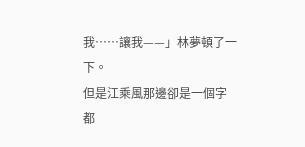我……讓我——」林夢頓了一下。
但是江乘風那邊卻是一個字都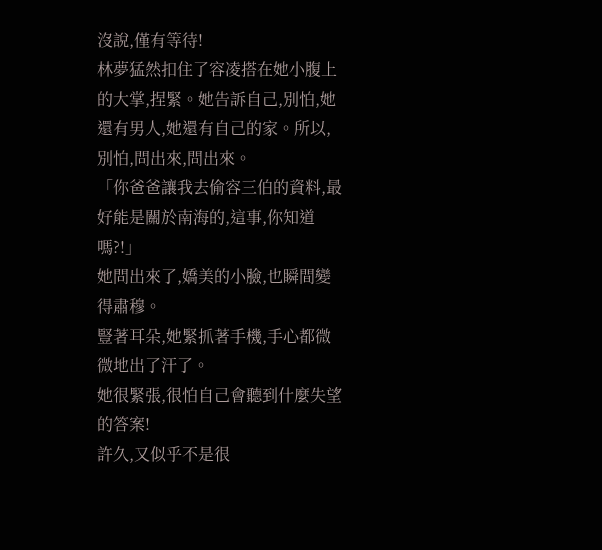沒說,僅有等待!
林夢猛然扣住了容凌搭在她小腹上的大掌,捏緊。她告訴自己,別怕,她還有男人,她還有自己的家。所以,別怕,問出來,問出來。
「你爸爸讓我去偷容三伯的資料,最好能是關於南海的,這事,你知道嗎?!」
她問出來了,嬌美的小臉,也瞬間變得肅穆。
豎著耳朵,她緊抓著手機,手心都微微地出了汗了。
她很緊張,很怕自己會聽到什麼失望的答案!
許久,又似乎不是很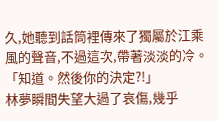久,她聽到話筒裡傳來了獨屬於江乘風的聲音,不過這次,帶著淡淡的冷。
「知道。然後你的決定?!」
林夢瞬間失望大過了哀傷,幾乎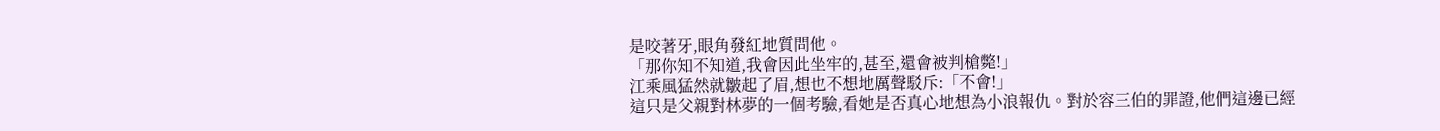是咬著牙,眼角發紅地質問他。
「那你知不知道,我會因此坐牢的,甚至,還會被判槍斃!」
江乘風猛然就皺起了眉,想也不想地厲聲駁斥:「不會!」
這只是父親對林夢的一個考驗,看她是否真心地想為小浪報仇。對於容三伯的罪證,他們這邊已經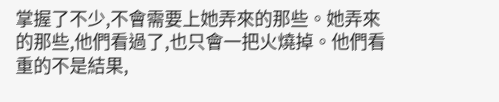掌握了不少,不會需要上她弄來的那些。她弄來的那些,他們看過了,也只會一把火燒掉。他們看重的不是結果,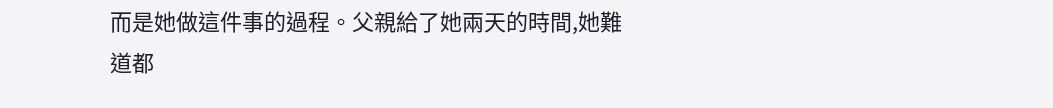而是她做這件事的過程。父親給了她兩天的時間,她難道都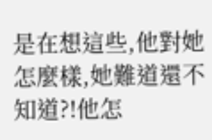是在想這些,他對她怎麼樣,她難道還不知道?!他怎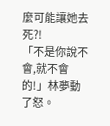麼可能讓她去死?!
「不是你說不會,就不會的!」林夢動了怒。